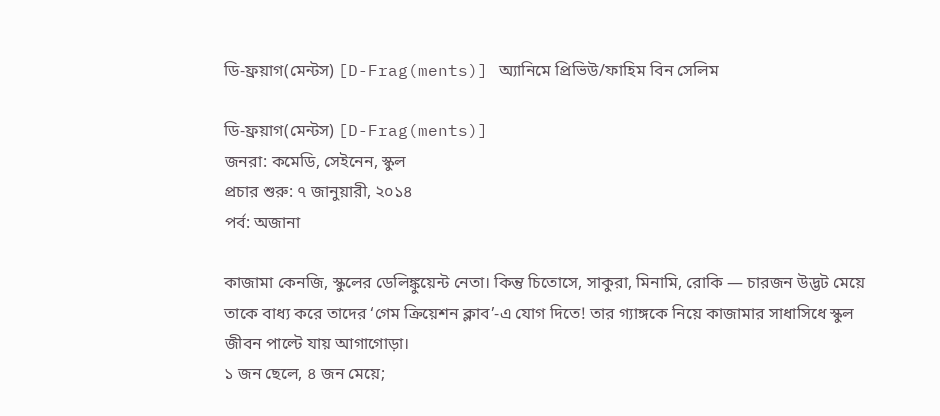ডি-ফ্রয়াগ(মেন্টস) [D-Frag(ments)] অ্যানিমে প্রিভিউ/ফাহিম বিন সেলিম

ডি-ফ্রয়াগ(মেন্টস) [D-Frag(ments)]
জনরা: কমেডি, সেইনেন, স্কুল
প্রচার শুরু: ৭ জানুয়ারী, ২০১৪
পর্ব: অজানা

কাজামা কেনজি, স্কুলের ডেলিঙ্কুয়েন্ট নেতা। কিন্তু চিতোসে, সাকুরা, মিনামি, রোকি ― চারজন উদ্ভট মেয়ে তাকে বাধ্য করে তাদের ‘গেম ক্রিয়েশন ক্লাব’-এ যোগ দিতে! তার গ্যাঙ্গকে নিয়ে কাজামার সাধাসিধে স্কুল জীবন পাল্টে যায় আগাগোড়া।
১ জন ছেলে, ৪ জন মেয়ে;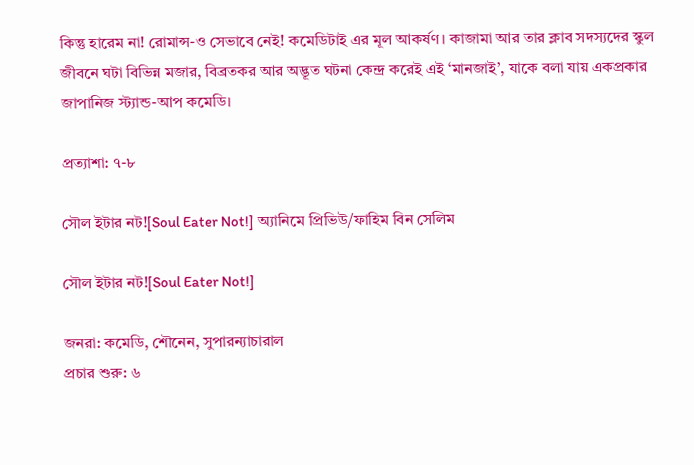কিন্তু হারেম না! রোমান্স-ও সেভাবে নেই! কমেডিটাই এর মূল আকর্ষণ। কাজামা আর তার ক্লাব সদস্যদের স্কুল জীবনে ঘটা বিভিন্ন মজার, বিব্রতকর আর অদ্ভূত ঘটনা কেন্দ্র করেই এই ‘মানজাই’, যাকে বলা যায় একপ্রকার জাপানিজ স্ট্যান্ড-আপ কমেডি।

প্রত্যাশা: ৭-৮

সৌল ইটার নট![Soul Eater Not!] অ্যানিমে প্রিভিউ/ফাহিম বিন সেলিম

সৌল ইটার নট![Soul Eater Not!]

জনরা: কমেডি, শৌনেন, সুপারন্যাচারাল
প্রচার শুরু: ৬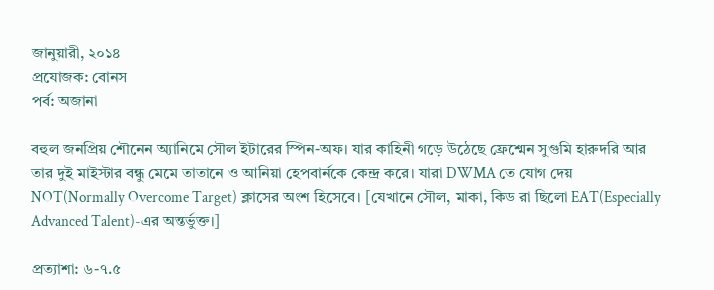জানুয়ারী, ২০১৪
প্রযোজক: বোনস
পর্ব: অজানা

বহুল জনপ্রিয় শৌনেন অ্যানিমে সৌল ইটারের স্পিন-অফ। যার কাহিনী গড়ে উঠেছে ফ্রেশ্মেন সুগুমি হারুদরি আর তার দুই মাইস্টার বন্ধু মেমে তাতানে ও আনিয়া হেপবার্নকে কেন্দ্র করে। যারা DWMA তে যোগ দেয় NOT(Normally Overcome Target) ক্লাসের অংশ হিসেবে। [যেখানে সৌল, মাকা, কিড রা ছিলো EAT(Especially Advanced Talent)-এর অন্তর্ভুক্ত।]

প্রত্যাশা: ৬-৭.৫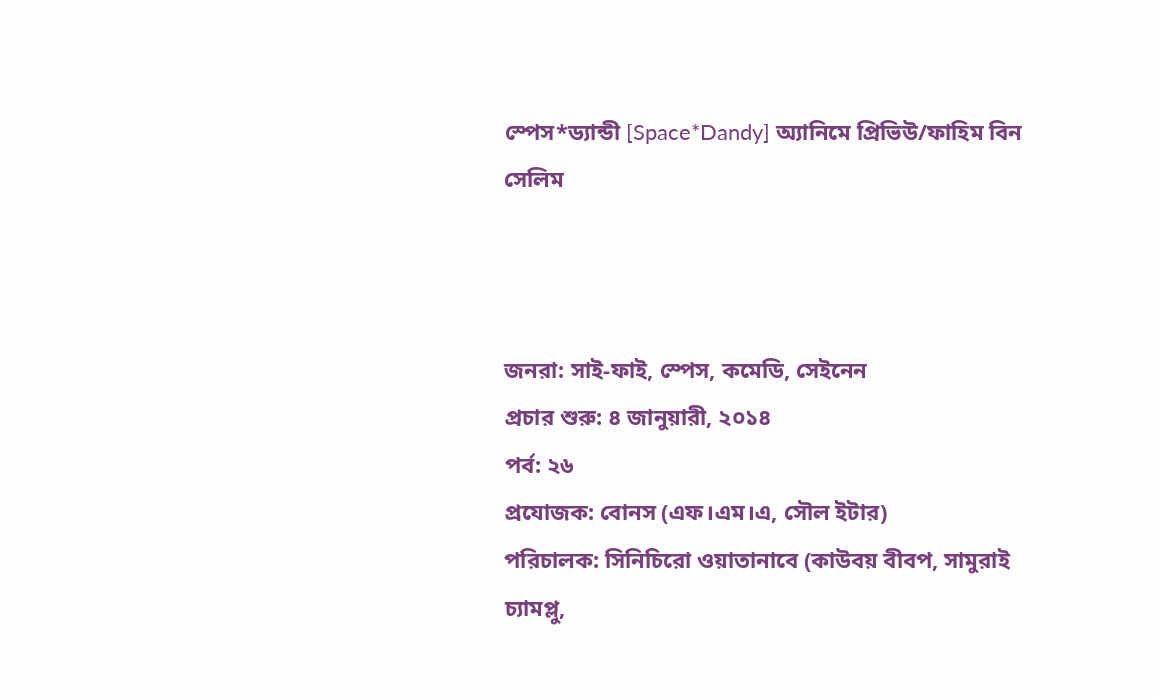স্পেস*ড্যান্ডী [Space*Dandy] অ্যানিমে প্রিভিউ/ফাহিম বিন সেলিম



জনরা: সাই-ফাই, স্পেস, কমেডি, সেইনেন
প্রচার শুরু: ৪ জানুয়ারী, ২০১৪
পর্ব: ২৬
প্রযোজক: বোনস (এফ।এম।এ, সৌল ইটার)
পরিচালক: সিনিচিরো ওয়াতানাবে (কাউবয় বীবপ, সামুরাই চ্যামপ্লু,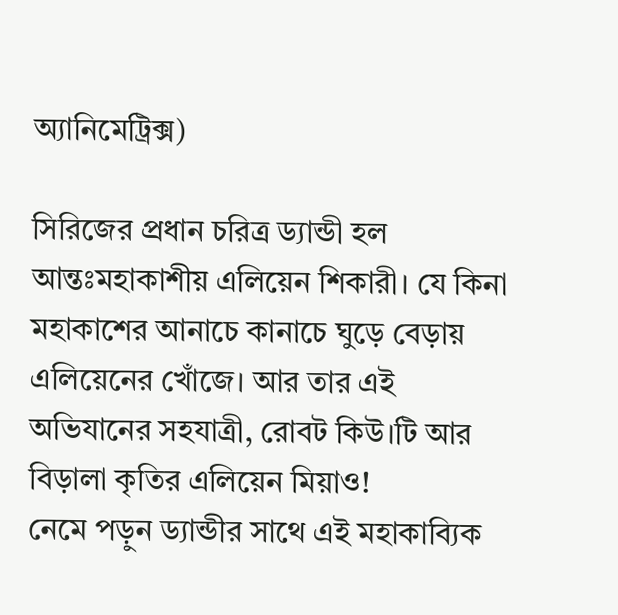অ্যানিমেট্রিক্স)

সিরিজের প্রধান চরিত্র ড্যান্ডী হল আন্তঃমহাকাশীয় এলিয়েন শিকারী। যে কিনা মহাকাশের আনাচে কানাচে ঘুড়ে বেড়ায় এলিয়েনের খোঁজে। আর তার এই অভিযানের সহযাত্রী, রোবট কিউ।টি আর বিড়ালা কৃতির এলিয়েন মিয়াও!
নেমে পড়ুন ড্যান্ডীর সাথে এই মহাকাব্যিক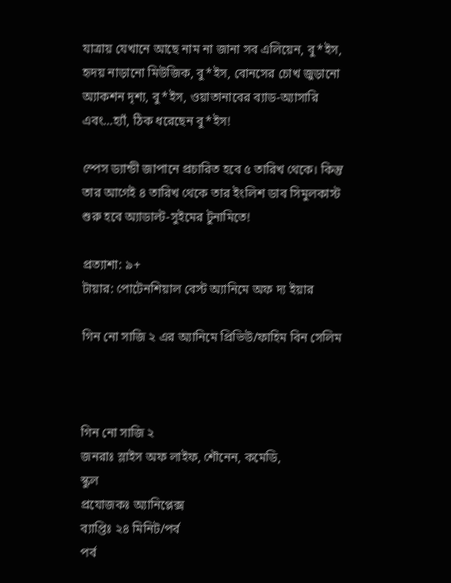যাত্রায় যেখানে আছে নাম না জানা সব এলিয়েন, বু*ইস, হৃদয় নাড়ানো মিউজিক, বু*ইস, বোনসের চোখ জুড়ানো অ্যাকশন দৃশ্য, বু*ইস, ওয়াতানাবের ব্যাড-অ্যাসারি এবং…হ্যাঁ, ঠিক ধরেছেন বু*ইস!

স্পেস ড্যান্ডী জাপানে প্রচারিত হবে ৫ তারিখ থেকে। কিন্তু তার আগেই ৪ তারিখ থেকে তার ইংলিশ ডাব সিমুলকাস্ট শুরু হবে অ্যাডাল্ট-সুইমের টুনামিতে!

প্রত্যাশা: ৯+
টায়ার: পোটেনশিয়াল বেস্ট অ্যানিমে অফ দ্য ইয়ার

গিন নো সাজি ২ এর অ্যানিমে প্রিভিউ/ফাহিম বিন সেলিম



গিন নো সাজি ২
জনরাঃ স্লাইস অফ লাইফ, শৌনেন, কমেডি,
স্কুল
প্রযোজকঃ অ্যানিপ্লেক্স
ব্যাপ্তিঃ ২৪ মিনিট/পর্ব
পর্ব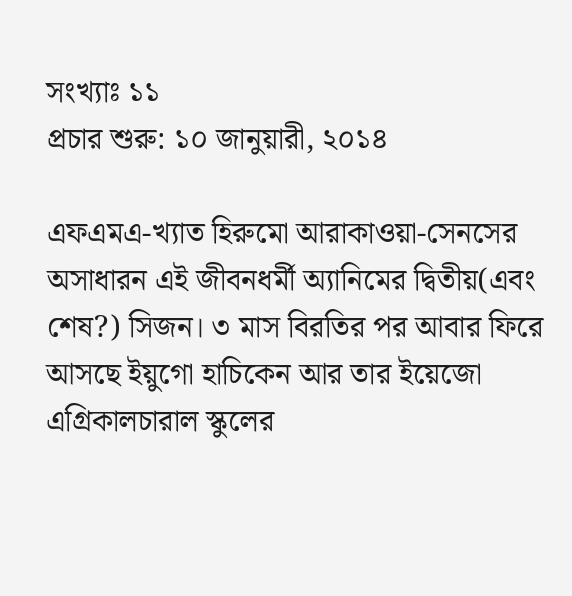সংখ্যাঃ ১১
প্রচার শুরু: ১০ জানুয়ারী, ২০১৪

এফএমএ-খ্যাত হিরুমো আরাকাওয়া-সেনসের অসাধারন এই জীবনধর্মী অ্যানিমের দ্বিতীয়(এবং শেষ?) সিজন। ৩ মাস বিরতির পর আবার ফিরে আসছে ইয়ুগো হাচিকেন আর তার ইয়েজো এগ্রিকালচারাল স্কুলের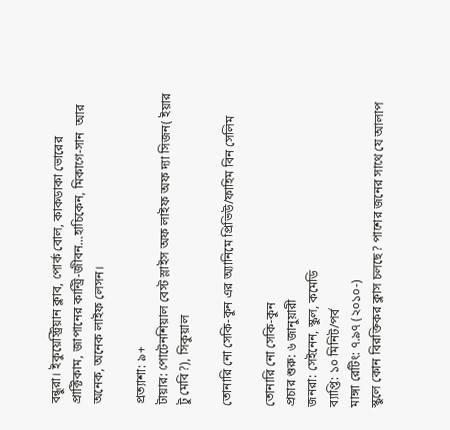বন্ধুরা। ইকুয়েস্ট্রিয়ান ক্লাব, পোর্ক বোল, কাকডাকা ভোরের প্রাক্টিকাম, জাপানের কান্ট্রি-জীবন…হাচিকেন, মিকাগে-সান  আর অনেক, অনেক লাইফ লেসন।

প্রত্যাশা: ৯+
টায়ার: পোটেনশিয়াল বেস্ট স্লাইস অফ লাইফ অফ দ্যা সিজন( ইয়ার টু মেবি?), সিকুয়াল

তোনারি নো সেকি-কুন এর অ্যানিমে প্রিভিউ/ফাহিম বিন সেলিম

তোনারি নো সেকি-কুন
প্রচার শুরু: ৬ জানুয়ারী
জনরা: সেইনেন, স্কুল, কমেডি
ব্যাপ্তি: ১০ মিনিট/পর্ব
মাঙ্গা রেটিং: ৭.৯৭ (২০১০-)
স্কুলে কোন বিরক্তিকর ক্লাস চলছে? পাশের জনের সাথে যে আলাপ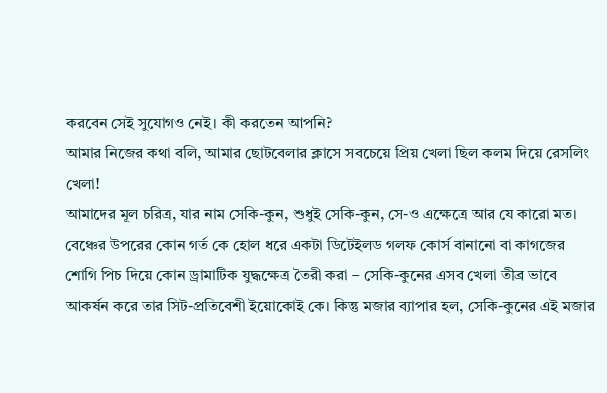করবেন সেই সুযোগও নেই। কী করতেন আপনি?
আমার নিজের কথা বলি, আমার ছোটবেলার ক্লাসে সবচেয়ে প্রিয় খেলা ছিল কলম দিয়ে রেসলিং খেলা!
আমাদের মূল চরিত্র, যার নাম সেকি-কুন, শুধুই সেকি-কুন, সে-ও এক্ষেত্রে আর যে কারো মত। বেঞ্চের উপরের কোন গর্ত কে হোল ধরে একটা ডিটেইলড গলফ কোর্স বানানো বা কাগজের শোগি পিচ দিয়ে কোন ড্রামাটিক যুদ্ধক্ষেত্র তৈরী করা – সেকি-কুনের এসব খেলা তীব্র ভাবে আকর্ষন করে তার সিট-প্রতিবেশী ইয়োকোই কে। কিন্তু মজার ব্যাপার হল, সেকি-কুনের এই মজার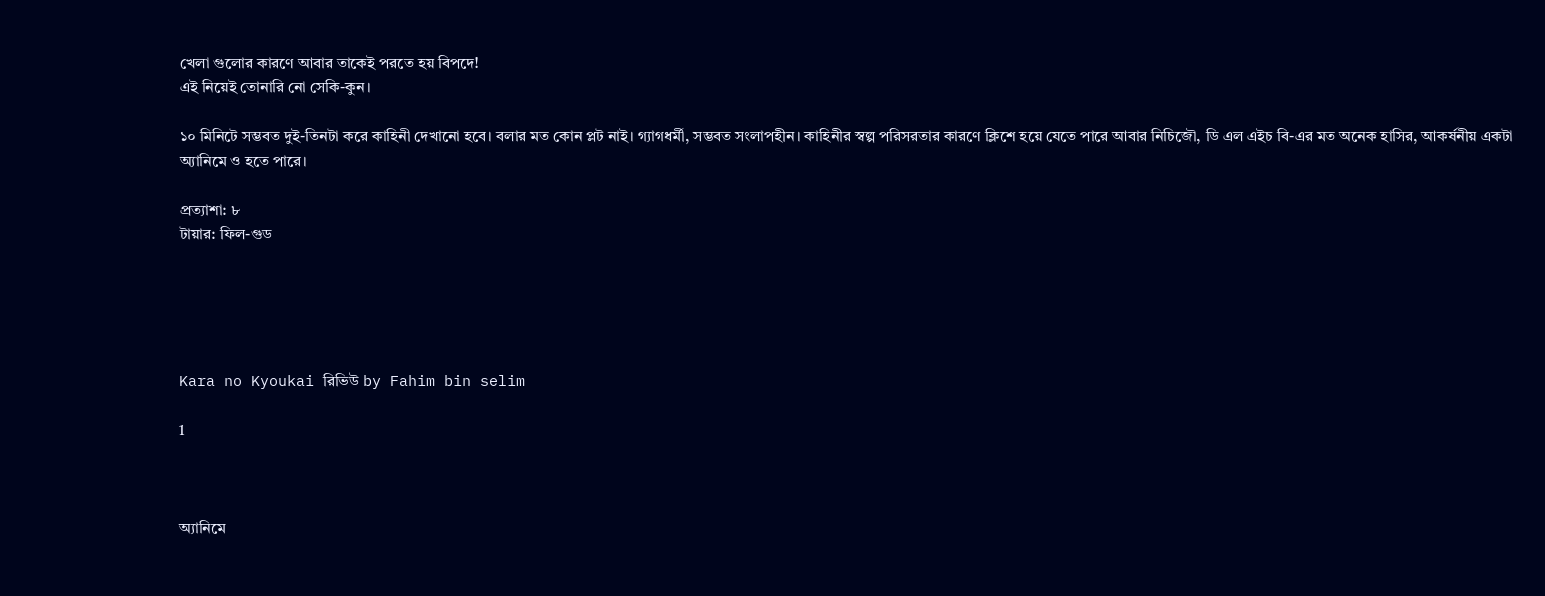খেলা গুলোর কারণে আবার তাকেই পরতে হয় বিপদে!
এই নিয়েই তোনারি নো সেকি-কুন।

১০ মিনিটে সম্ভবত দুই-তিনটা করে কাহিনী দেখানো হবে। বলার মত কোন প্লট নাই। গ্যাগধর্মী, সম্ভবত সংলাপহীন। কাহিনীর স্বল্প পরিসরতার কারণে ক্লিশে হয়ে যেতে পারে আবার নিচিজৌ, ডি এল এইচ বি-এর মত অনেক হাসির, আকর্ষনীয় একটা অ্যানিমে ও হতে পারে।

প্রত্যাশা: ৮
টায়ার: ফিল-গুড





Kara no Kyoukai রিভিউ by Fahim bin selim

1



অ্যানিমে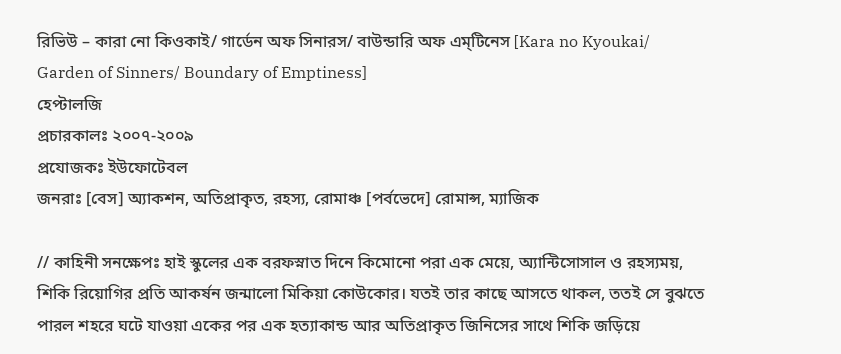রিভিউ – কারা নো কিওকাই/ গার্ডেন অফ সিনারস/ বাউন্ডারি অফ এম্টিনেস [Kara no Kyoukai/ Garden of Sinners/ Boundary of Emptiness]
হেপ্টালজি
প্রচারকালঃ ২০০৭-২০০৯
প্রযোজকঃ ইউফোটেবল
জনরাঃ [বেস] অ্যাকশন, অতিপ্রাকৃত, রহস্য, রোমাঞ্চ [পর্বভেদে] রোমান্স, ম্যাজিক

// কাহিনী সনক্ষেপঃ হাই স্কুলের এক বরফস্নাত দিনে কিমোনো পরা এক মেয়ে, অ্যান্টিসোসাল ও রহস্যময়, শিকি রিয়োগির প্রতি আকর্ষন জন্মালো মিকিয়া কোউকোর। যতই তার কাছে আসতে থাকল, ততই সে বুঝতে পারল শহরে ঘটে যাওয়া একের পর এক হত্যাকান্ড আর অতিপ্রাকৃত জিনিসের সাথে শিকি জড়িয়ে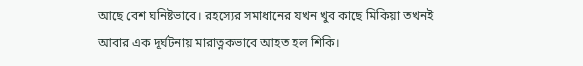আছে বেশ ঘনিষ্টভাবে। রহস্যের সমাধানের যখন খুব কাছে মিকিয়া তখনই আবার এক দূর্ঘটনায় মারাত্নকভাবে আহত হল শিকি।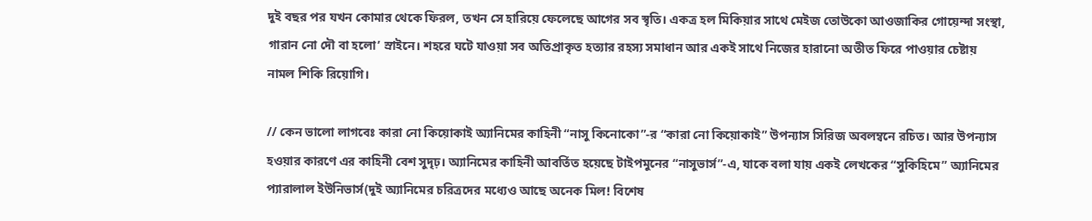দুই বছর পর যখন কোমার থেকে ফিরল, তখন সে হারিয়ে ফেলেছে আগের সব স্বৃতি। একত্র হল মিকিয়ার সাথে মেইজ তোউকো আওজাকির গোয়েন্দা সংস্থা, গারান নো দৌ বা হলো’ স্রাইনে। শহরে ঘটে যাওয়া সব অতিপ্রাকৃত হত্যার রহস্য সমাধান আর একই সাথে নিজের হারানো অতীত ফিরে পাওয়ার চেষ্টায় নামল শিকি রিয়োগি।

// কেন ভালো লাগবেঃ কারা নো কিয়োকাই অ্যানিমের কাহিনী “নাসু কিনোকো”-র “কারা নো কিয়োকাই” উপন্যাস সিরিজ অবলম্বনে রচিত। আর উপন্যাস হওয়ার কারণে এর কাহিনী বেশ সুদৃঢ়। অ্যানিমের কাহিনী আবর্তিত হয়েছে টাইপমুনের “নাসুভার্স”-এ, যাকে বলা যায় একই লেখকের “সুকিহিমে” অ্যানিমের প্যারালাল ইউনিভার্স(দুই অ্যানিমের চরিত্রদের মধ্যেও আছে অনেক মিল! বিশেষ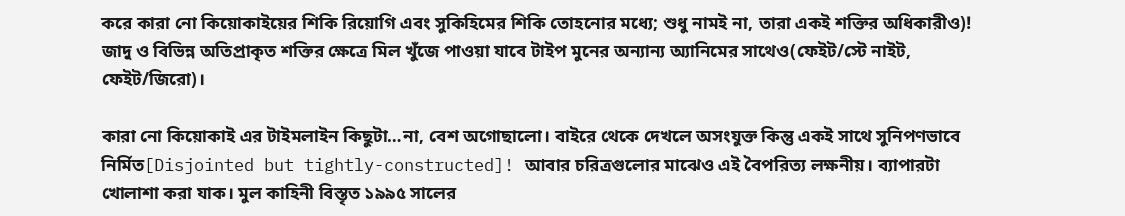করে কারা নো কিয়োকাইয়ের শিকি রিয়োগি এবং সুকিহিমের শিকি তোহনোর মধ্যে; শুধু নামই না, তারা একই শক্তির অধিকারীও)! জাদু ও বিভিন্ন অতিপ্রাকৃত শক্তির ক্ষেত্রে মিল খুঁজে পাওয়া যাবে টাইপ মুনের অন্যান্য অ্যানিমের সাথেও(ফেইট/স্টে নাইট, ফেইট/জিরো)।

কারা নো কিয়োকাই এর টাইমলাইন কিছুটা…না, বেশ অগোছালো। বাইরে থেকে দেখলে অসংযুক্ত কিন্তু একই সাথে সুনিপণভাবে নির্মিত[Disjointed but tightly-constructed]! আবার চরিত্রগুলোর মাঝেও এই বৈপরিত্য লক্ষনীয়। ব্যাপারটা খোলাশা করা যাক। মুল কাহিনী বিস্তৃত ১৯৯৫ সালের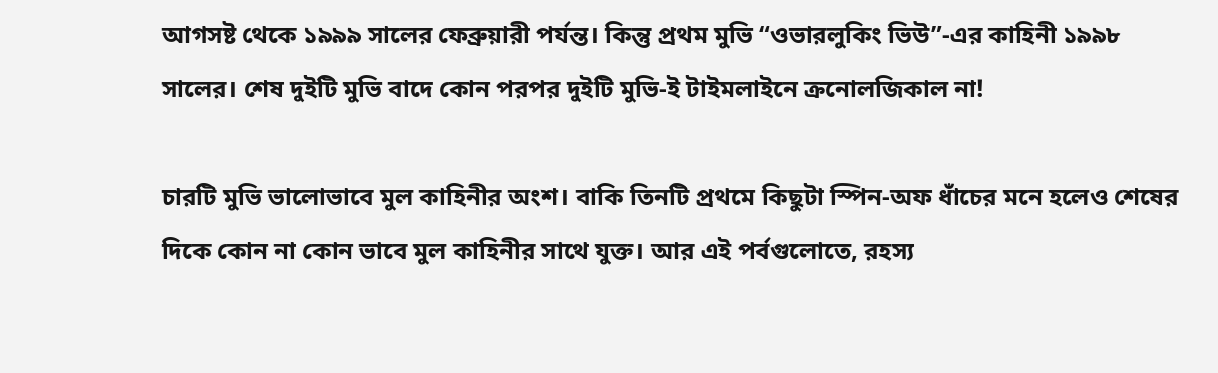আগসষ্ট থেকে ১৯৯৯ সালের ফেব্রুয়ারী পর্যন্ত। কিন্তু প্রথম মুভি “ওভারলুকিং ভিউ”-এর কাহিনী ১৯৯৮ সালের। শেষ দুইটি মুভি বাদে কোন পরপর দুইটি মুভি-ই টাইমলাইনে ক্রনোলজিকাল না!

চারটি মুভি ভালোভাবে মুল কাহিনীর অংশ। বাকি তিনটি প্রথমে কিছুটা স্পিন-অফ ধাঁচের মনে হলেও শেষের দিকে কোন না কোন ভাবে মুল কাহিনীর সাথে যুক্ত। আর এই পর্বগুলোতে, রহস্য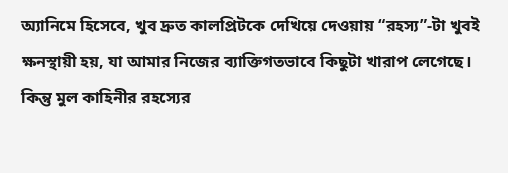অ্যানিমে হিসেবে, খুব দ্রুত কালপ্রিটকে দেখিয়ে দেওয়ায় “রহস্য”-টা খুবই ক্ষনস্থায়ী হয়, যা আমার নিজের ব্যাক্তিগতভাবে কিছুটা খারাপ লেগেছে। কিন্তু মুল কাহিনীর রহস্যের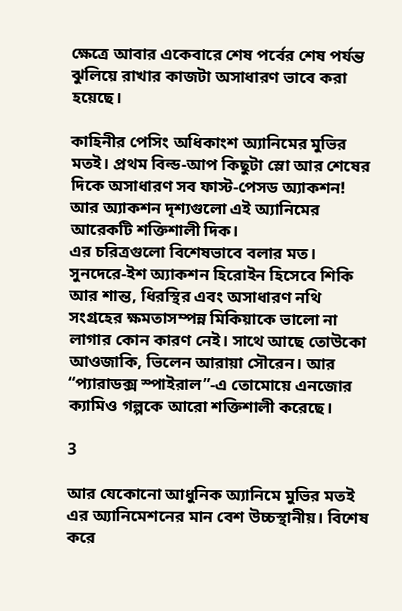ক্ষেত্রে আবার একেবারে শেষ পর্বের শেষ পর্যন্ত ঝুলিয়ে রাখার কাজটা অসাধারণ ভাবে করা হয়েছে।

কাহিনীর পেসিং অধিকাংশ অ্যানিমের মুভির মতই। প্রথম বিল্ড-আপ কিছুটা স্লো আর শেষের দিকে অসাধারণ সব ফাস্ট-পেসড অ্যাকশন! আর অ্যাকশন দৃশ্যগুলো এই অ্যানিমের আরেকটি শক্তিশালী দিক।
এর চরিত্রগুলো বিশেষভাবে বলার মত। সুনদেরে-ইশ অ্যাকশন হিরোইন হিসেবে শিকি আর শান্ত, ধিরস্থির এবং অসাধারণ নথি সংগ্রহের ক্ষমতাসম্পন্ন মিকিয়াকে ভালো না লাগার কোন কারণ নেই। সাথে আছে তোউকো আওজাকি, ভিলেন আরায়া সৌরেন। আর “প্যারাডক্স স্পাইরাল”-এ তোমোয়ে এনজোর ক্যামিও গল্পকে আরো শক্তিশালী করেছে।

3

আর যেকোনো আধুনিক অ্যানিমে মুভির মতই এর অ্যানিমেশনের মান বেশ উচ্চস্থানীয়। বিশেষ করে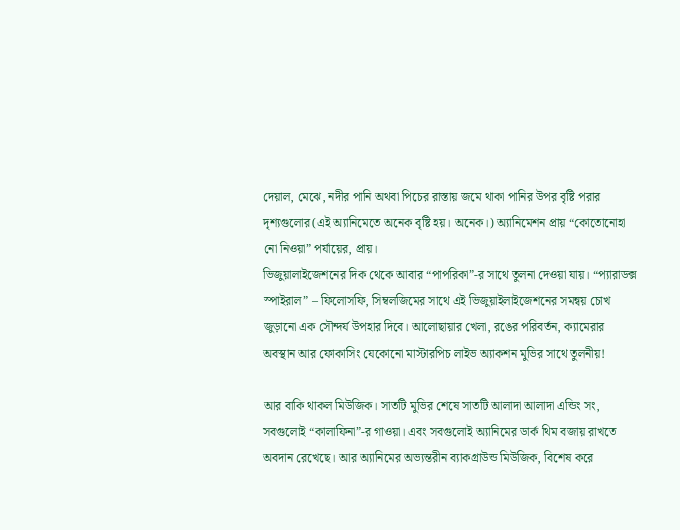দেয়াল, মেঝে, নদীর পানি অথবা পিচের রাস্তায় জমে থাকা পানির উপর বৃষ্টি পরার দৃশ্যগুলোর(এই অ্যানিমেতে অনেক বৃষ্টি হয়। অনেক।) অ্যানিমেশন প্রায় “কোতোনোহা নো নিওয়া” পর্যায়ের, প্রায়।
ভিজুয়ালাইজেশনের দিক থেকে আবার “পাপরিকা”-র সাথে তুলনা দেওয়া যায়। “প্যারাডক্স স্পাইরাল” – ফিলোসফি, সিম্বলজিমের সাথে এই ভিজুয়াইলাইজেশনের সমন্বয় চোখ জুড়ানো এক সৌন্দর্য উপহার দিবে। আলোছায়ার খেলা, রঙের পরিবর্তন, ক্যামেরার অবস্থান আর ফোকাসিং যেকোনো মাস্টারপিচ লাইভ অ্যাকশন মুভির সাথে তুলনীয়!

আর বাকি থাকল মিউজিক। সাতটি মুভির শেষে সাতটি আলাদা আলাদা এন্ডিং সং, সবগুলোই “কালাফিনা”-র গাওয়া। এবং সবগুলোই অ্যানিমের ডার্ক থিম বজায় রাখতে অবদান রেখেছে। আর অ্যানিমের অভ্যন্তরীন ব্যাকগ্রাউন্ড মিউজিক, বিশেষ করে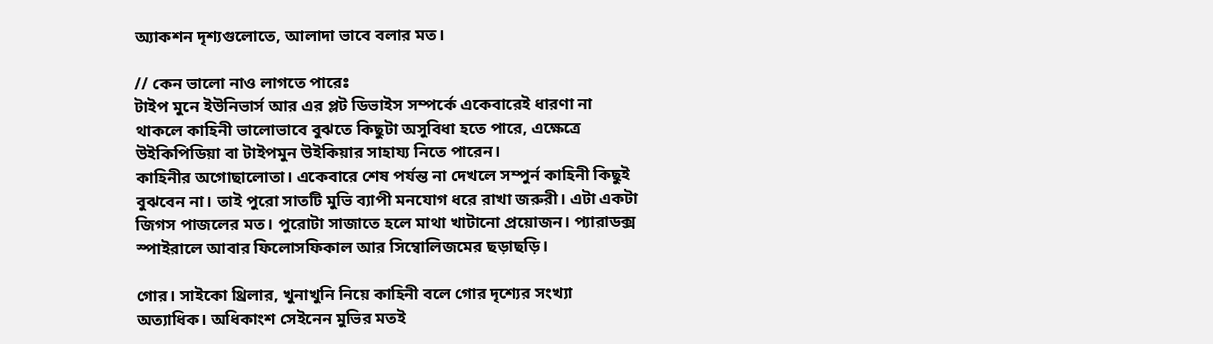অ্যাকশন দৃশ্যগুলোতে, আলাদা ভাবে বলার মত।

// কেন ভালো নাও লাগতে পারেঃ
টাইপ মুনে ইউনিভার্স আর এর প্লট ডিভাইস সম্পর্কে একেবারেই ধারণা না থাকলে কাহিনী ভালোভাবে বুঝতে কিছুটা অসুবিধা হতে পারে, এক্ষেত্রে উইকিপিডিয়া বা টাইপমুন উইকিয়ার সাহায্য নিতে পারেন।
কাহিনীর অগোছালোতা। একেবারে শেষ পর্যন্ত না দেখলে সম্পুর্ন কাহিনী কিছুই বুঝবেন না। তাই পুরো সাতটি মুভি ব্যাপী মনযোগ ধরে রাখা জরুরী। এটা একটা জিগস পাজলের মত। পুরোটা সাজাতে হলে মাথা খাটানো প্রয়োজন। প্যারাডক্স স্পাইরালে আবার ফিলোসফিকাল আর সিম্বোলিজমের ছড়াছড়ি।

গোর। সাইকো থ্রিলার, খুনাখুনি নিয়ে কাহিনী বলে গোর দৃশ্যের সংখ্যা অত্যাধিক। অধিকাংশ সেইনেন মুভির মতই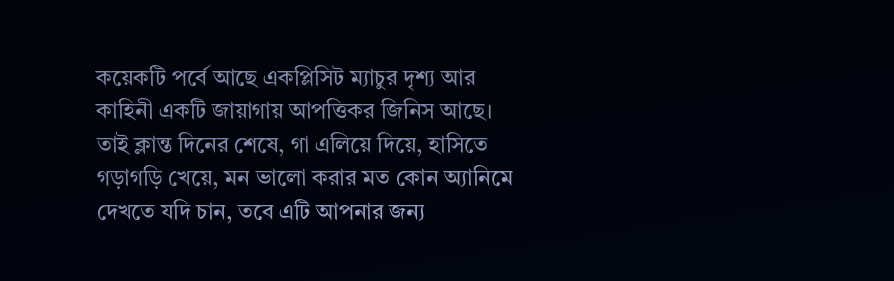কয়েকটি পর্বে আছে একপ্লিসিট ম্যাচুর দৃশ্য আর কাহিনী একটি জায়াগায় আপত্তিকর জিনিস আছে।
তাই ক্লান্ত দিনের শেষে, গা এলিয়ে দিয়ে, হাসিতে গড়াগড়ি খেয়ে, মন ভালো করার মত কোন অ্যানিমে দেখতে যদি চান, তবে এটি আপনার জন্য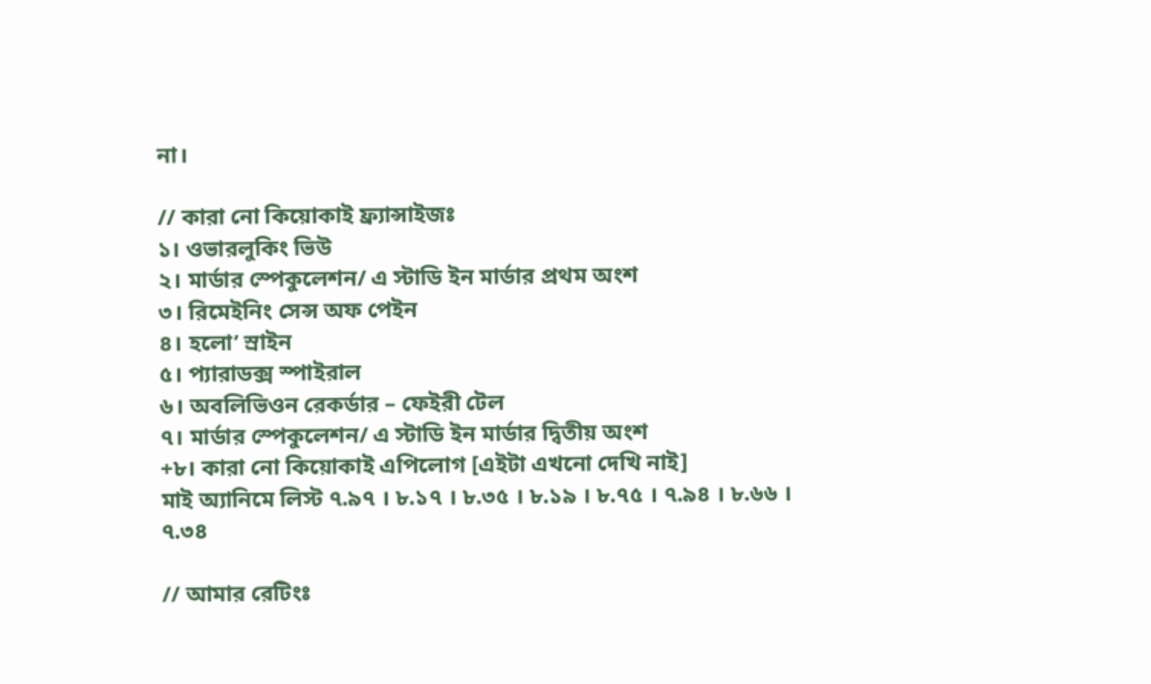না।

// কারা নো কিয়োকাই ফ্র্যান্সাইজঃ
১। ওভারলুকিং ভিউ
২। মার্ডার স্পেকুলেশন/ এ স্টাডি ইন মার্ডার প্রথম অংশ
৩। রিমেইনিং সেন্স অফ পেইন
৪। হলো’ স্রাইন
৫। প্যারাডক্স স্পাইরাল
৬। অবলিভিওন রেকর্ডার – ফেইরী টেল
৭। মার্ডার স্পেকুলেশন/ এ স্টাডি ইন মার্ডার দ্বিতীয় অংশ
+৮। কারা নো কিয়োকাই এপিলোগ [এইটা এখনো দেখি নাই]
মাই অ্যানিমে লিস্ট ৭.৯৭ । ৮.১৭ । ৮.৩৫ । ৮.১৯ । ৮.৭৫ । ৭.৯৪ । ৮.৬৬ । ৭.৩৪

// আমার রেটিংঃ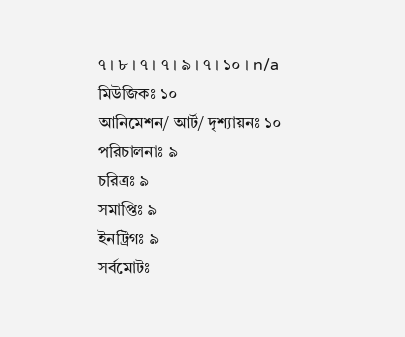৭ । ৮ । ৭ । ৭ । ৯ । ৭ । ১০ । n/a
মিউজিকঃ ১০
আনিমেশন/ আর্ট/ দৃশ্যায়নঃ ১০
পরিচালনাঃ ৯
চরিত্রঃ ৯
সমাপ্তিঃ ৯
ইনট্রিগঃ ৯
সর্বমোটঃ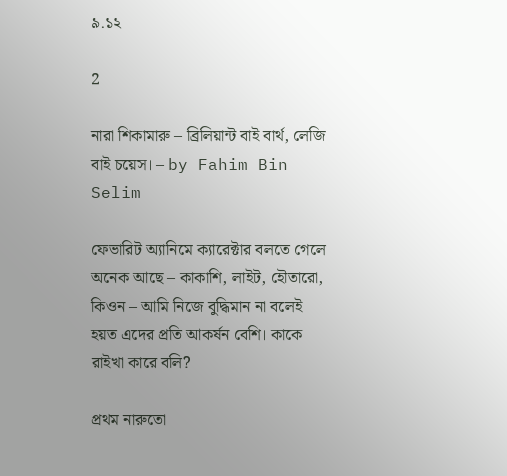৯.১২

2

নারা শিকামারু – ব্রিলিয়ান্ট বাই বার্থ, লেজি বাই চয়েস। – by Fahim Bin Selim

ফেভারিট অ্যানিমে ক্যারেক্টার বলতে গেলে অনেক আছে – কাকাশি, লাইট, হৌতারো, কিওন – আমি নিজে বুদ্ধিমান না বলেই হয়ত এদের প্রতি আকর্ষন বেশি। কাকে রাইখা কারে বলি?

প্রথম নারুতো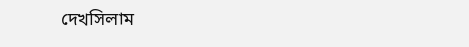দেখসিলাম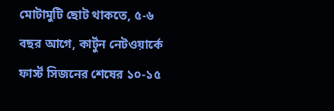মোটামুটি ছোট থাকতে, ৫-৬ বছর আগে, কার্টুন নেটওয়ার্কে ফার্স্ট সিজনের শেষের ১০-১৫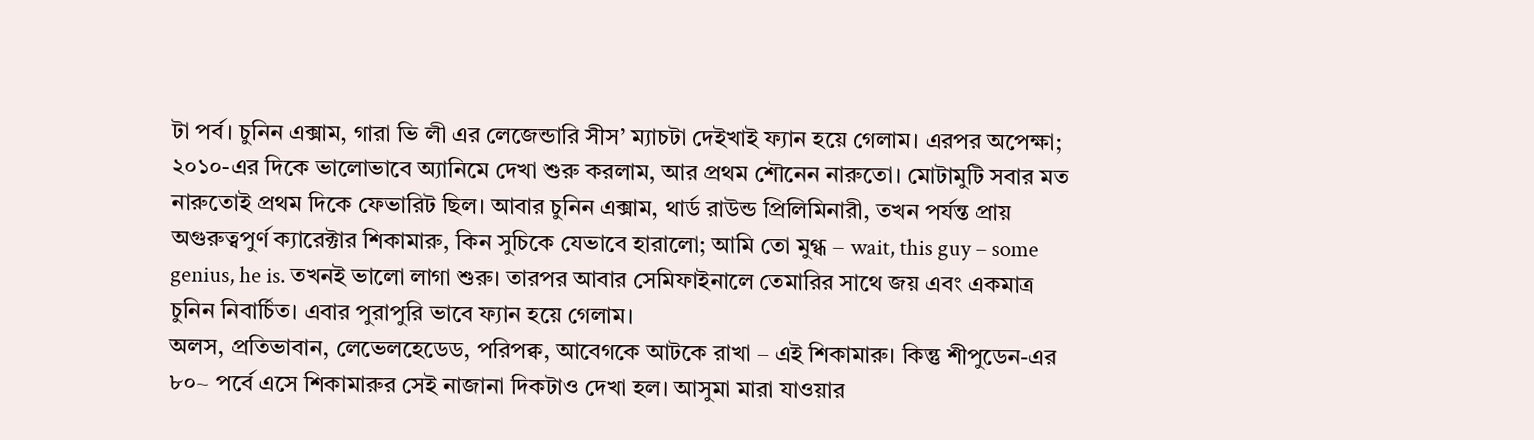টা পর্ব। চুনিন এক্সাম, গারা ভি লী এর লেজেন্ডারি সীস’ ম্যাচটা দেইখাই ফ্যান হয়ে গেলাম। এরপর অপেক্ষা; ২০১০-এর দিকে ভালোভাবে অ্যানিমে দেখা শুরু করলাম, আর প্রথম শৌনেন নারুতো। মোটামুটি সবার মত নারুতোই প্রথম দিকে ফেভারিট ছিল। আবার চুনিন এক্সাম, থার্ড রাউন্ড প্রিলিমিনারী, তখন পর্যন্ত প্রায় অগুরুত্বপুর্ণ ক্যারেক্টার শিকামারু, কিন সুচিকে যেভাবে হারালো; আমি তো মুগ্ধ – wait, this guy – some genius, he is. তখনই ভালো লাগা শুরু। তারপর আবার সেমিফাইনালে তেমারির সাথে জয় এবং একমাত্র চুনিন নিবার্চিত। এবার পুরাপুরি ভাবে ফ্যান হয়ে গেলাম।
অলস, প্রতিভাবান, লেভেলহেডেড, পরিপক্ব, আবেগকে আটকে রাখা – এই শিকামারু। কিন্তু শীপুডেন-এর ৮০~ পর্বে এসে শিকামারুর সেই নাজানা দিকটাও দেখা হল। আসুমা মারা যাওয়ার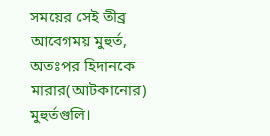সময়ের সেই তীব্র আবেগময় মুহুর্ত, অতঃপর হিদানকে মারার(আটকানোর) মুহুর্তগুলি।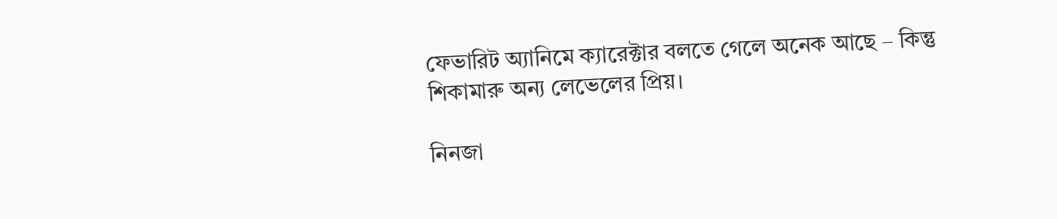ফেভারিট অ্যানিমে ক্যারেক্টার বলতে গেলে অনেক আছে – কিন্তু শিকামারু অন্য লেভেলের প্রিয়।

নিনজা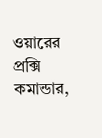ওয়ারের প্রক্সি কমান্ডার,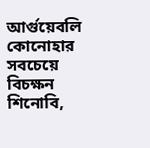আর্গুয়েবলি কোনোহার সবচেয়ে বিচক্ষন শিনোবি,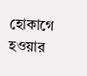হোকাগে হওয়ার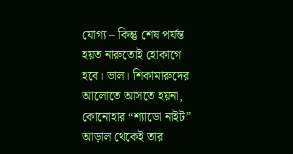যোগ্য – কিন্তু শেষ পর্যন্ত হয়ত নারুতোই হোকাগে হবে। ভাল। শিকামারুদের আলোতে আসতে হয়না, কোনোহার “শ্যাডো নাইট” আড়াল থেকেই তার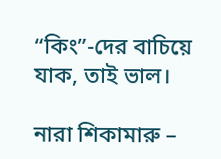“কিং”-দের বাচিয়ে যাক, তাই ভাল।

নারা শিকামারু –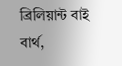ব্রিলিয়ান্ট বাই বার্থ,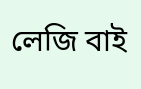লেজি বাই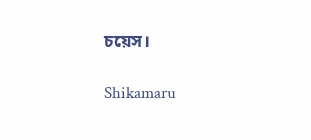চয়েস।

Shikamaru